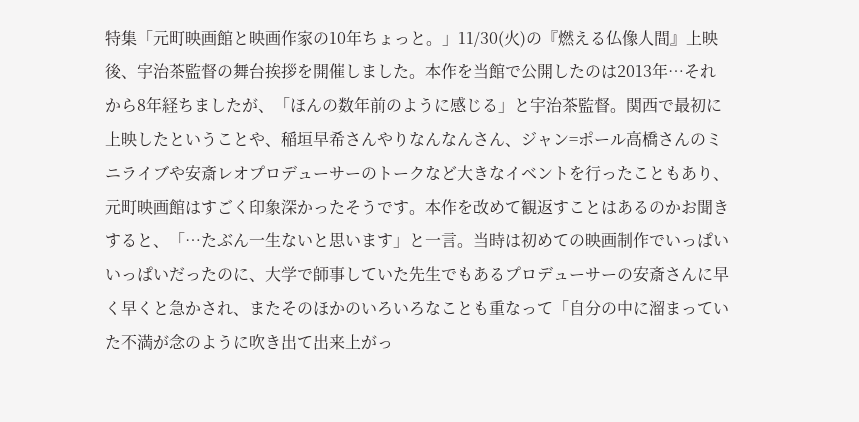特集「元町映画館と映画作家の10年ちょっと。」11/30(火)の『燃える仏像人間』上映後、宇治茶監督の舞台挨拶を開催しました。本作を当館で公開したのは2013年…それから8年経ちましたが、「ほんの数年前のように感じる」と宇治茶監督。関西で最初に上映したということや、稲垣早希さんやりなんなんさん、ジャン=ポール高橋さんのミニライブや安斎レオプロデューサーのトークなど大きなイベントを行ったこともあり、元町映画館はすごく印象深かったそうです。本作を改めて観返すことはあるのかお聞きすると、「…たぶん一生ないと思います」と一言。当時は初めての映画制作でいっぱいいっぱいだったのに、大学で師事していた先生でもあるプロデューサーの安斎さんに早く早くと急かされ、またそのほかのいろいろなことも重なって「自分の中に溜まっていた不満が念のように吹き出て出来上がっ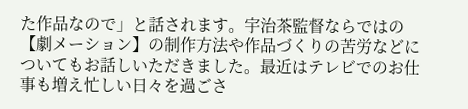た作品なので」と話されます。宇治茶監督ならではの【劇メーション】の制作方法や作品づくりの苦労などについてもお話しいただきました。最近はテレビでのお仕事も増え忙しい日々を過ごさ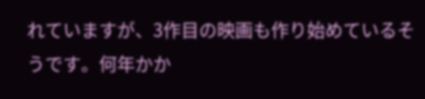れていますが、3作目の映画も作り始めているそうです。何年かか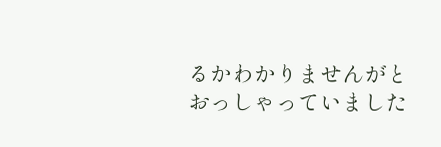るかわかりませんがとおっしゃっていました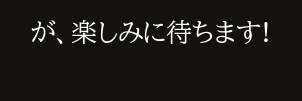が、楽しみに待ちます!